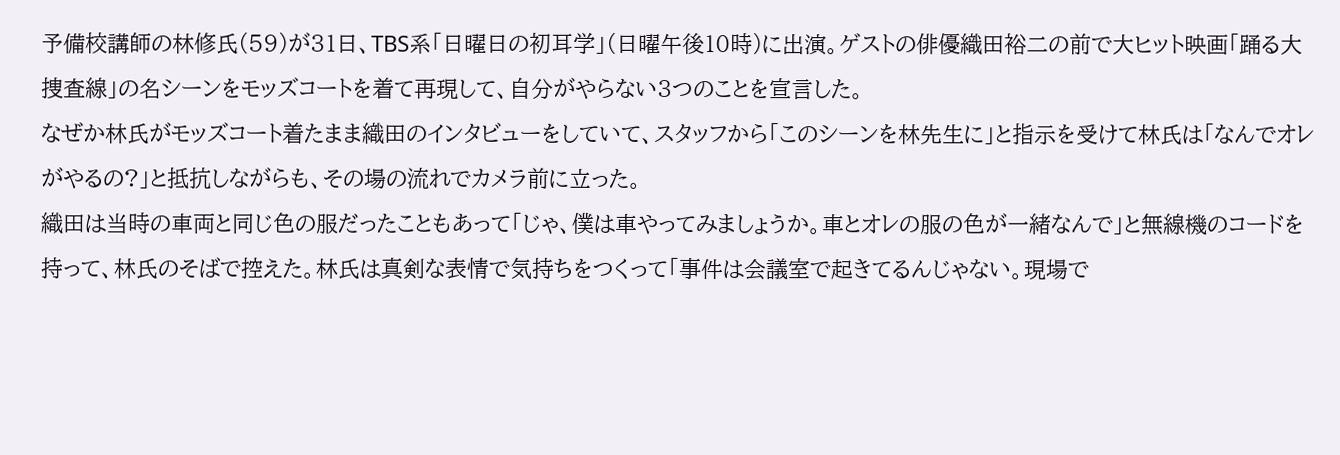予備校講師の林修氏(59)が31日、TBS系「日曜日の初耳学」(日曜午後10時)に出演。ゲストの俳優織田裕二の前で大ヒット映画「踊る大捜査線」の名シーンをモッズコートを着て再現して、自分がやらない3つのことを宣言した。
なぜか林氏がモッズコート着たまま織田のインタビューをしていて、スタッフから「このシーンを林先生に」と指示を受けて林氏は「なんでオレがやるの?」と抵抗しながらも、その場の流れでカメラ前に立った。
織田は当時の車両と同じ色の服だったこともあって「じゃ、僕は車やってみましょうか。車とオレの服の色が一緒なんで」と無線機のコードを持って、林氏のそばで控えた。林氏は真剣な表情で気持ちをつくって「事件は会議室で起きてるんじゃない。現場で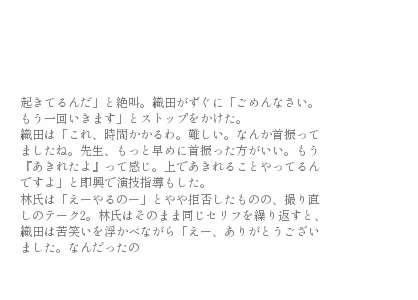起きてるんだ」と絶叫。織田がずぐに「ごめんなさい。もう一回いきます」とストップをかけた。
織田は「これ、時間かかるわ。難しい。なんか首振ってましたね。先生、もっと早めに首振った方がいい。もう『あきれたよ』って感じ。上であきれることやってるんですよ」と即興で演技指導もした。
林氏は「えーやるのー」とやや拒否したものの、撮り直しのテーク2。林氏はそのまま同じセリフを繰り返すと、織田は苦笑いを浮かべながら「えー、ありがとうございました。なんだったの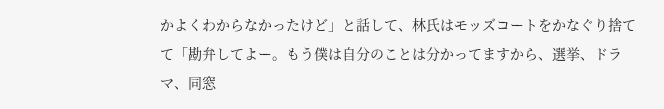かよくわからなかったけど」と話して、林氏はモッズコートをかなぐり捨てて「勘弁してよー。もう僕は自分のことは分かってますから、選挙、ドラマ、同窓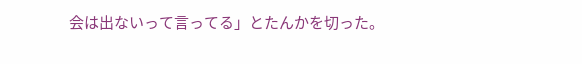会は出ないって言ってる」とたんかを切った。